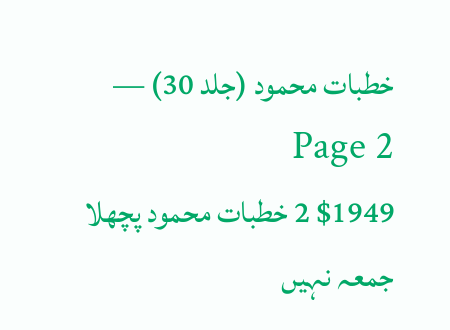خطبات محمود (جلد 30) — Page 2
$1949 2 خطبات محمود پچھلا جمعہ نہیں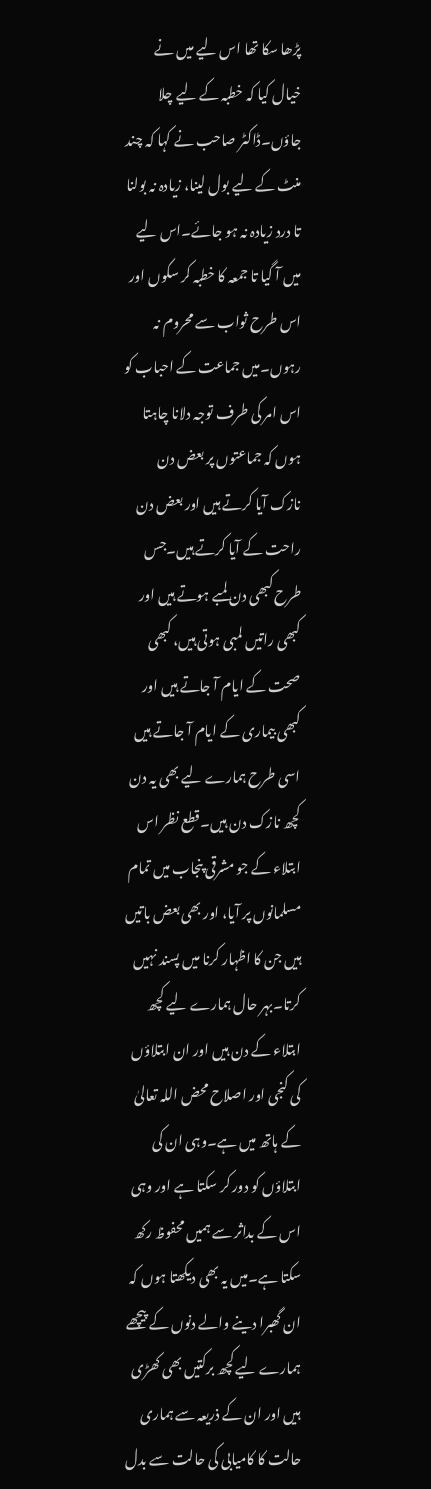پڑھا سکا تھا اس لیے میں نے خیال کیا کہ خطبہ کے لیے چلا جاؤں۔ڈاکٹر صاحب نے کہا کہ چند منٹ کے لیے بول لینا، زیادہ نہ بولنا تا درد زیادہ نہ ہو جائے۔اس لیے میں آ گیا تا جمعہ کا خطبہ کر سکوں اور اس طرح ثواب سے محروم نہ رہوں۔میں جماعت کے احباب کو اس امر کی طرف توجہ دلانا چاہتا ہوں کہ جماعتوں پر بعض دن نازک آیا کرتے ہیں اور بعض دن راحت کے آیا کرتے ہیں۔جس طرح کبھی دن لمبے ہوتے ہیں اور کبھی راتیں لمبی ہوتی ہیں، کبھی صحت کے ایام آ جاتے ہیں اور کبھی بیماری کے ایام آ جاتے ہیں اسی طرح ہمارے لیے بھی یہ دن کچھ نازک دن ہیں۔قطع نظر اس ابتلاء کے جو مشرقی پنجاب میں تمام مسلمانوں پر آیا، اور بھی بعض باتیں ہیں جن کا اظہار کرنا میں پسند نہیں کرتا۔بہر حال ہمارے لیے کچھ ابتلاء کے دن ہیں اور ان ابتلاؤں کی کنجی اور اصلاح محض اللہ تعالیٰ کے ہاتھ میں ہے۔وہی ان کی ابتلاؤں کو دور کر سکتا ہے اور وہی اس کے بداثر سے ہمیں محفوظ رکھ سکتا ہے۔میں یہ بھی دیکھتا ہوں کہ ان گھبرا دینے والے دنوں کے پیچھے ہمارے لیے کچھ برکتیں بھی کھڑی ہیں اور ان کے ذریعہ سے ہماری حالت کا کامیابی کی حالت سے بدل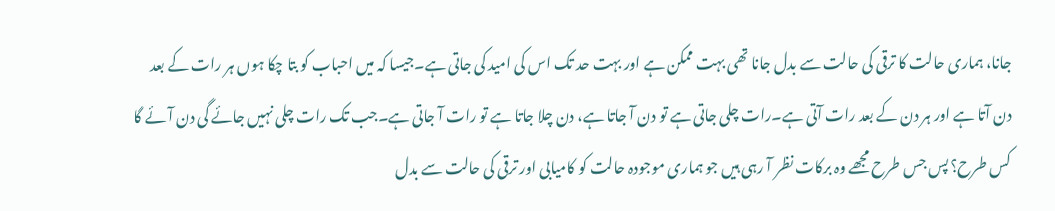جانا، ہماری حالت کا ترقی کی حالت سے بدل جانا تھی بہت ممکن ہے اور بہت حد تک اس کی امید کی جاتی ہے۔جیسا کہ میں احباب کو بتا چکا ہوں ہر رات کے بعد دن آتا ہے اور ہر دن کے بعد رات آتی ہے۔رات چلی جاتی ہے تو دن آ جاتا ہے، دن چلا جاتا ہے تو رات آ جاتی ہے۔جب تک رات چلی نہیں جائے گی دن آئے گا کس طرح؟ پس جس طرح مجھے وہ برکات نظر آ رہی ہیں جو ہماری موجودہ حالت کو کامیابی اور ترقی کی حالت سے بدل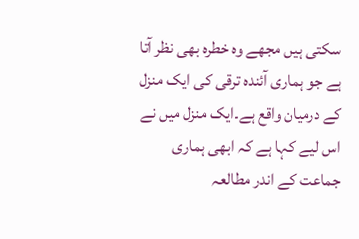سکتی ہیں مجھے وہ خطرہ بھی نظر آتا ہے جو ہماری آئندہ ترقی کی ایک منزل کے درمیان واقع ہے۔ایک منزل میں نے اس لیے کہا ہے کہ ابھی ہماری جماعت کے اندر مطالعہ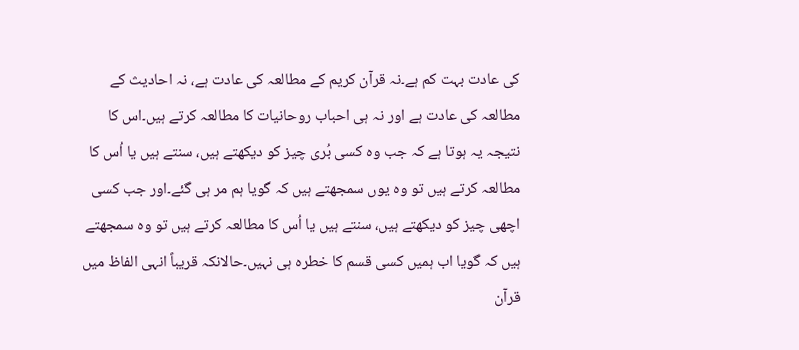کی عادت بہت کم ہے۔نہ قرآن کریم کے مطالعہ کی عادت ہے، نہ احادیث کے مطالعہ کی عادت ہے اور نہ ہی احباب روحانیات کا مطالعہ کرتے ہیں۔اس کا نتیجہ یہ ہوتا ہے کہ جب وہ کسی بُری چیز کو دیکھتے ہیں، سنتے ہیں یا اُس کا مطالعہ کرتے ہیں تو وہ یوں سمجھتے ہیں کہ گویا ہم مر ہی گئے۔اور جب کسی اچھی چیز کو دیکھتے ہیں، سنتے ہیں یا اُس کا مطالعہ کرتے ہیں تو وہ سمجھتے ہیں کہ گویا اب ہمیں کسی قسم کا خطرہ ہی نہیں۔حالانکہ قریباً انہی الفاظ میں قرآن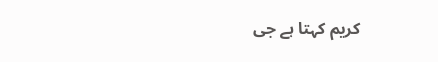کریم کہتا ہے جی